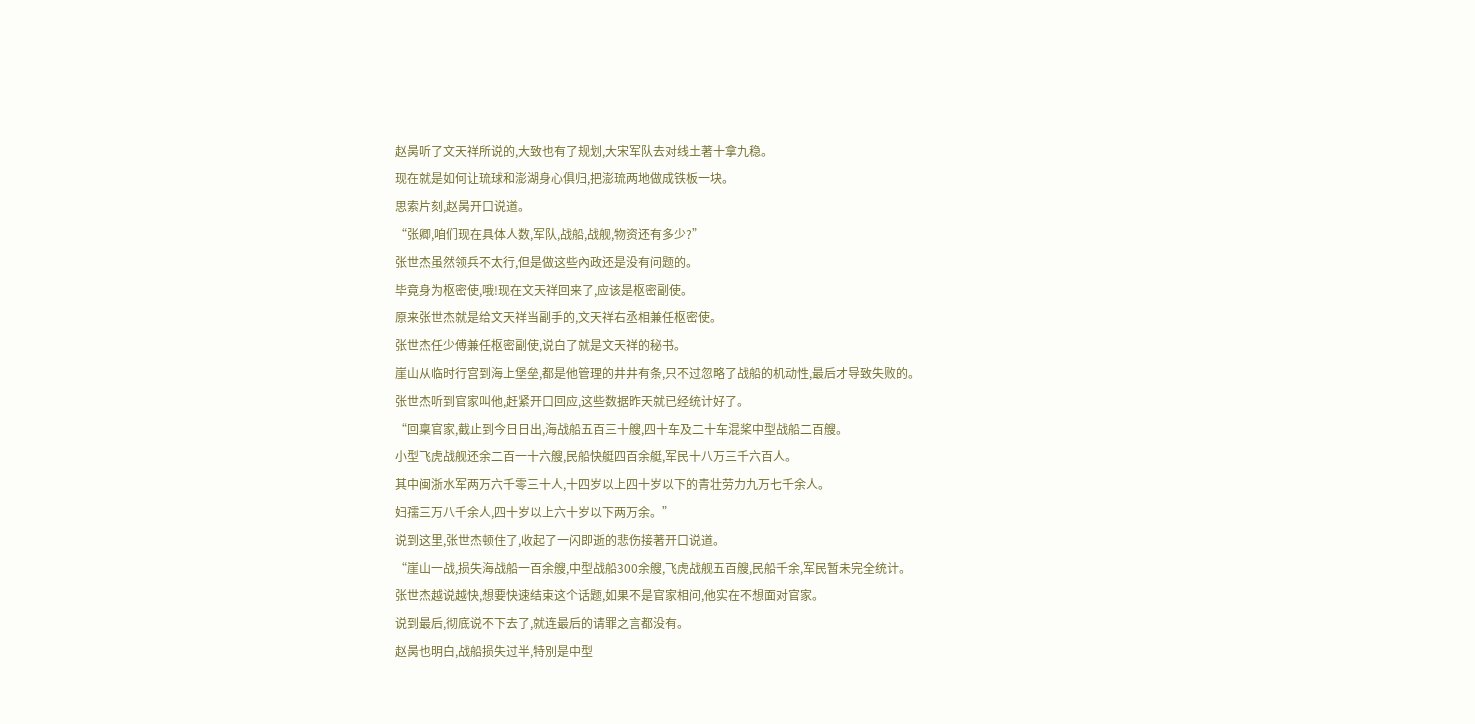赵昺听了文天祥所说的,大致也有了规划,大宋军队去对线土著十拿九稳。
现在就是如何让琉球和澎湖身心俱归,把澎琉两地做成铁板一块。
思索片刻,赵昺开口说道。
“张卿,咱们现在具体人数,军队,战船,战舰,物资还有多少?”
张世杰虽然领兵不太行,但是做这些內政还是没有问题的。
毕竟身为枢密使,哦!现在文天祥回来了,应该是枢密副使。
原来张世杰就是给文天祥当副手的,文天祥右丞相兼任枢密使。
张世杰任少傅兼任枢密副使,说白了就是文天祥的秘书。
崖山从临时行宫到海上堡垒,都是他管理的井井有条,只不过忽略了战船的机动性,最后才导致失败的。
张世杰听到官家叫他,赶紧开口回应,这些数据昨天就已经统计好了。
“回稟官家,截止到今日日出,海战船五百三十艘,四十车及二十车混桨中型战船二百艘。
小型飞虎战舰还余二百一十六艘,民船快艇四百余艇,军民十八万三千六百人。
其中闽浙水军两万六千零三十人,十四岁以上四十岁以下的青壮劳力九万七千余人。
妇孺三万八千余人,四十岁以上六十岁以下两万余。”
说到这里,张世杰顿住了,收起了一闪即逝的悲伤接著开口说道。
“崖山一战,损失海战船一百余艘,中型战船300余艘,飞虎战舰五百艘,民船千余,军民暂未完全统计。
张世杰越说越快,想要快速结束这个话题,如果不是官家相问,他实在不想面对官家。
说到最后,彻底说不下去了,就连最后的请罪之言都没有。
赵昺也明白,战船损失过半,特別是中型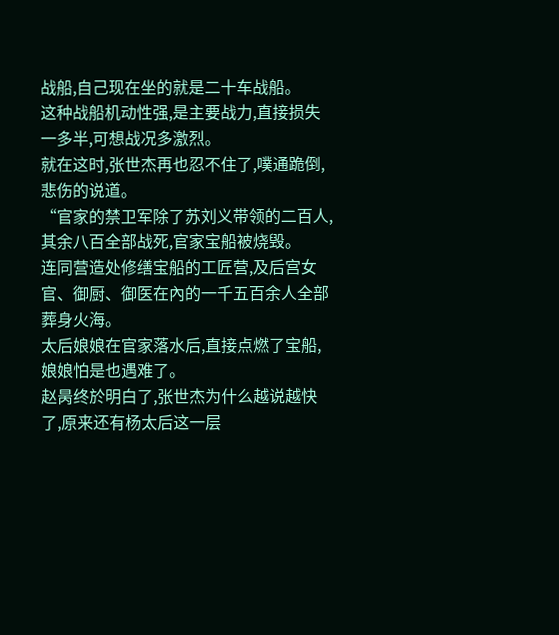战船,自己现在坐的就是二十车战船。
这种战船机动性强,是主要战力,直接损失一多半,可想战况多激烈。
就在这时,张世杰再也忍不住了,噗通跪倒,悲伤的说道。
“官家的禁卫军除了苏刘义带领的二百人,其余八百全部战死,官家宝船被烧毁。
连同营造处修缮宝船的工匠营,及后宫女官、御厨、御医在內的一千五百余人全部葬身火海。
太后娘娘在官家落水后,直接点燃了宝船,娘娘怕是也遇难了。
赵昺终於明白了,张世杰为什么越说越快了,原来还有杨太后这一层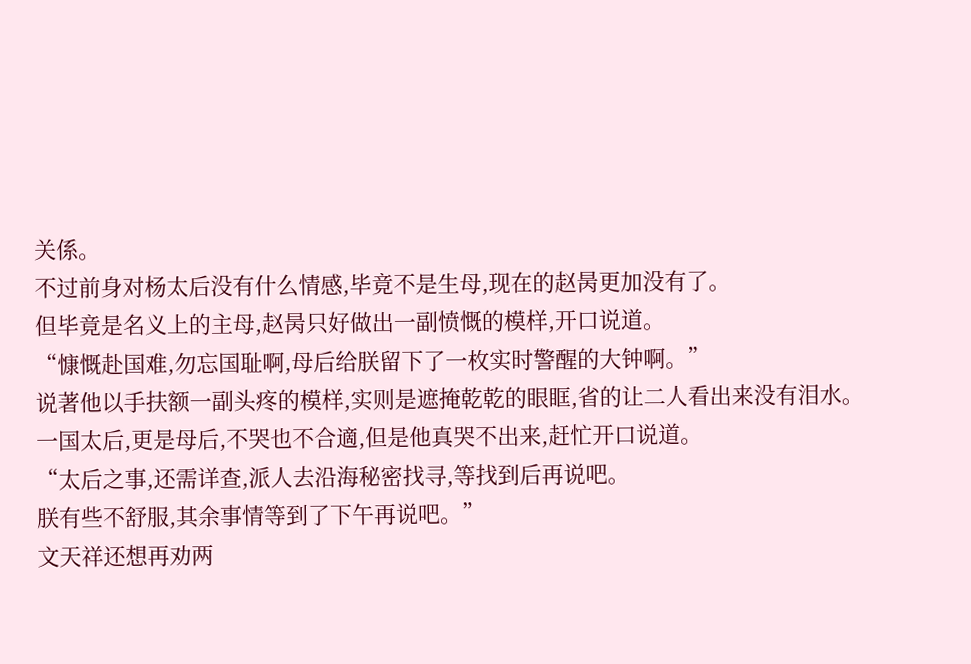关係。
不过前身对杨太后没有什么情感,毕竟不是生母,现在的赵昺更加没有了。
但毕竟是名义上的主母,赵昺只好做出一副愤慨的模样,开口说道。
“慷慨赴国难,勿忘国耻啊,母后给朕留下了一枚实时警醒的大钟啊。”
说著他以手扶额一副头疼的模样,实则是遮掩乾乾的眼眶,省的让二人看出来没有泪水。
一国太后,更是母后,不哭也不合適,但是他真哭不出来,赶忙开口说道。
“太后之事,还需详查,派人去沿海秘密找寻,等找到后再说吧。
朕有些不舒服,其余事情等到了下午再说吧。”
文天祥还想再劝两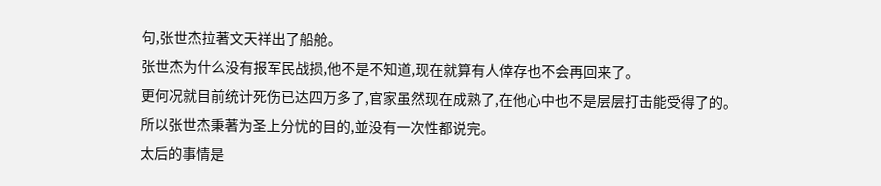句,张世杰拉著文天祥出了船舱。
张世杰为什么没有报军民战损,他不是不知道,现在就算有人倖存也不会再回来了。
更何况就目前统计死伤已达四万多了,官家虽然现在成熟了,在他心中也不是层层打击能受得了的。
所以张世杰秉著为圣上分忧的目的,並没有一次性都说完。
太后的事情是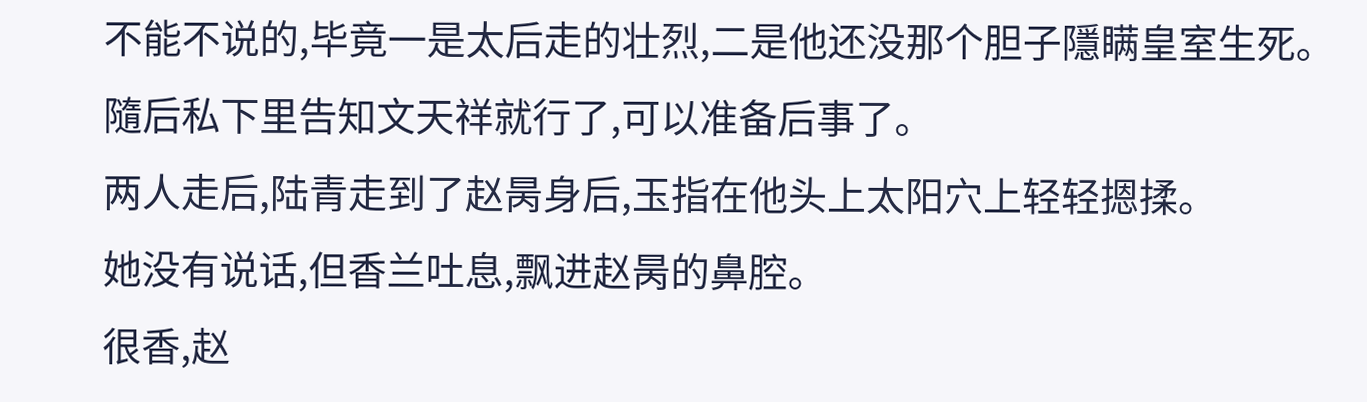不能不说的,毕竟一是太后走的壮烈,二是他还没那个胆子隱瞒皇室生死。
隨后私下里告知文天祥就行了,可以准备后事了。
两人走后,陆青走到了赵昺身后,玉指在他头上太阳穴上轻轻摁揉。
她没有说话,但香兰吐息,飘进赵昺的鼻腔。
很香,赵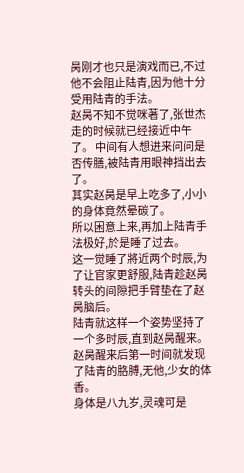昺刚才也只是演戏而已,不过他不会阻止陆青,因为他十分受用陆青的手法。
赵昺不知不觉咪著了,张世杰走的时候就已经接近中午了。 中间有人想进来问问是否传膳,被陆青用眼神挡出去了。
其实赵昺是早上吃多了,小小的身体竟然晕碳了。
所以困意上来,再加上陆青手法极好,於是睡了过去。
这一觉睡了將近两个时辰,为了让官家更舒服,陆青趁赵昺转头的间隙把手臂垫在了赵昺脑后。
陆青就这样一个姿势坚持了一个多时辰,直到赵昺醒来。
赵昺醒来后第一时间就发现了陆青的胳膊,无他,少女的体香。
身体是八九岁,灵魂可是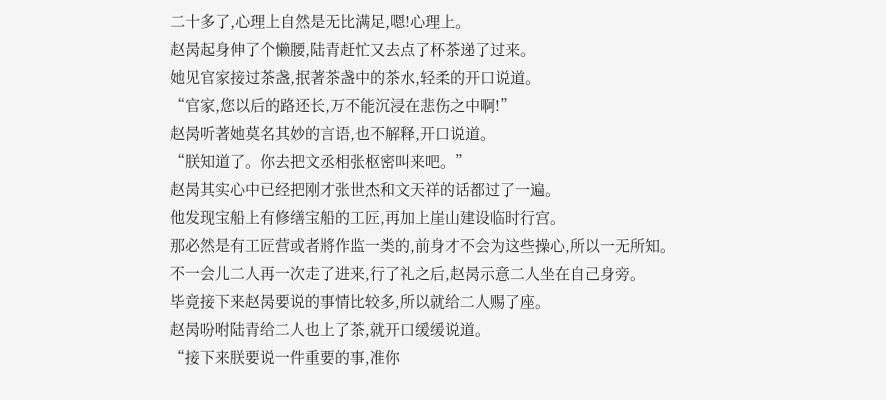二十多了,心理上自然是无比满足,嗯!心理上。
赵昺起身伸了个懒腰,陆青赶忙又去点了杯茶递了过来。
她见官家接过茶盏,抿著茶盏中的茶水,轻柔的开口说道。
“官家,您以后的路还长,万不能沉浸在悲伤之中啊!”
赵昺听著她莫名其妙的言语,也不解释,开口说道。
“朕知道了。你去把文丞相张枢密叫来吧。”
赵昺其实心中已经把刚才张世杰和文天祥的话都过了一遍。
他发现宝船上有修缮宝船的工匠,再加上崖山建设临时行宫。
那必然是有工匠营或者將作监一类的,前身才不会为这些操心,所以一无所知。
不一会儿二人再一次走了进来,行了礼之后,赵昺示意二人坐在自己身旁。
毕竟接下来赵昺要说的事情比较多,所以就给二人赐了座。
赵昺吩咐陆青给二人也上了茶,就开口缓缓说道。
“接下来朕要说一件重要的事,准你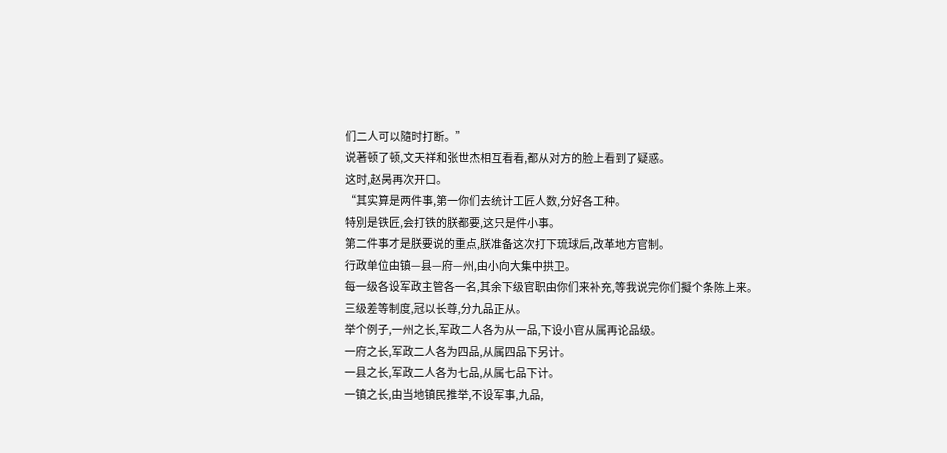们二人可以隨时打断。”
说著顿了顿,文天祥和张世杰相互看看,都从对方的脸上看到了疑惑。
这时,赵昺再次开口。
“其实算是两件事,第一你们去统计工匠人数,分好各工种。
特別是铁匠,会打铁的朕都要,这只是件小事。
第二件事才是朕要说的重点,朕准备这次打下琉球后,改革地方官制。
行政单位由镇—县—府—州,由小向大集中拱卫。
每一级各设军政主管各一名,其余下级官职由你们来补充,等我说完你们擬个条陈上来。
三级差等制度,冠以长尊,分九品正从。
举个例子,一州之长,军政二人各为从一品,下设小官从属再论品级。
一府之长,军政二人各为四品,从属四品下另计。
一县之长,军政二人各为七品,从属七品下计。
一镇之长,由当地镇民推举,不设军事,九品,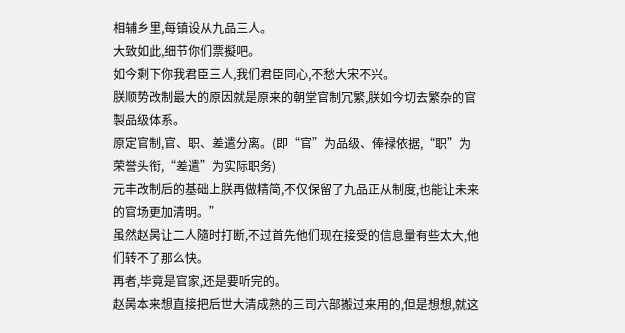相辅乡里,每镇设从九品三人。
大致如此,细节你们票擬吧。
如今剩下你我君臣三人,我们君臣同心,不愁大宋不兴。
朕顺势改制最大的原因就是原来的朝堂官制冗繁,朕如今切去繁杂的官製品级体系。
原定官制,官、职、差遣分离。(即“官”为品级、俸禄依据,“职”为荣誉头衔,“差遣”为实际职务)
元丰改制后的基础上朕再做精简,不仅保留了九品正从制度,也能让未来的官场更加清明。”
虽然赵昺让二人隨时打断,不过首先他们现在接受的信息量有些太大,他们转不了那么快。
再者,毕竟是官家,还是要听完的。
赵昺本来想直接把后世大清成熟的三司六部搬过来用的,但是想想,就这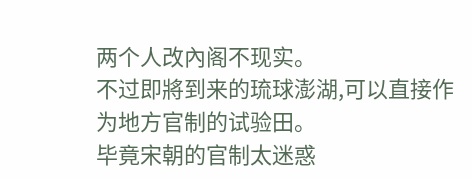两个人改內阁不现实。
不过即將到来的琉球澎湖,可以直接作为地方官制的试验田。
毕竟宋朝的官制太迷惑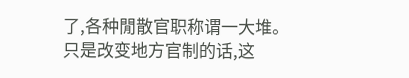了,各种閒散官职称谓一大堆。
只是改变地方官制的话,这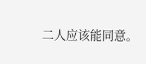二人应该能同意。